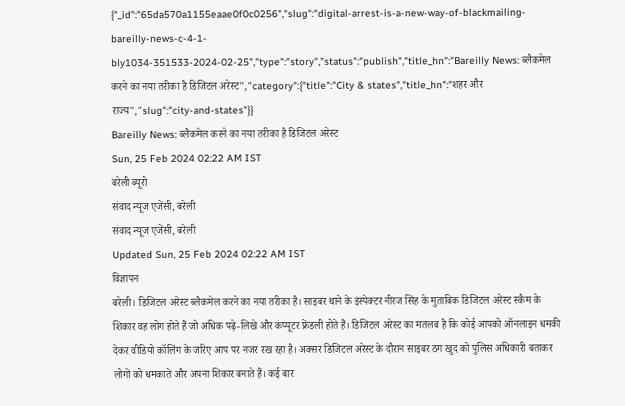{"_id":"65da570a1155eaae0f0c0256","slug":"digital-arrest-is-a-new-way-of-blackmailing-bareilly-news-c-4-1-bly1034-351533-2024-02-25","type":"story","status":"publish","title_hn":"Bareilly News: ब्लैकमेल करने का नया तरीका है डिजिटल अरेस्ट","category":{"title":"City & states","title_hn":"शहर और राज्य","slug":"city-and-states"}}
Bareilly News: ब्लैकमेल करने का नया तरीका है डिजिटल अरेस्ट
Sun, 25 Feb 2024 02:22 AM IST
बरेली ब्यूरो
संवाद न्यूज एजेंसी, बरेली
संवाद न्यूज एजेंसी, बरेली
Updated Sun, 25 Feb 2024 02:22 AM IST
विज्ञापन
बरेली। डिजिटल अरेस्ट ब्लैकमेल करने का नया तरीका है। साइबर थाने के इंस्पेक्टर नीरज सिंह के मुताबिक डिजिटल अरेस्ट स्कैम के शिकार वह लोग होते हैं जो अधिक पढ़े-लिखे और कंप्यूटर फ्रेंडली होते हैं। डिजिटल अरेस्ट का मतलब है कि कोई आपको ऑनलाइन धमकी देकर वीडियो कॉलिंग के जरिए आप पर नजर रख रहा है। अक्सर डिजिटल अरेस्ट के दौरान साइबर ठग खुद को पुलिस अधिकारी बताकर लोगों को धमकाते और अपना शिकार बनाते हैं। कई बार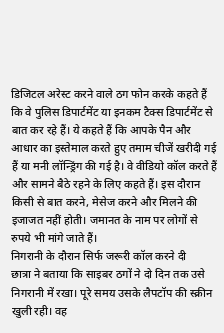डिजिटल अरेस्ट करने वाले ठग फोन करके कहते हैं कि वे पुलिस डिपार्टमेंट या इनकम टैक्स डिपार्टमेंट से बात कर रहे हैं। ये कहते हैं कि आपके पैन और आधार का इस्तेमाल करते हुए तमाम चीजें खरीदी गई हैं या मनी लॉन्ड्रिंग की गई है। वे वीडियो कॉल करते हैं और सामने बैठे रहने के लिए कहते हैं। इस दौरान किसी से बात करने, मेसेज करने और मिलने की इजाजत नहीं होती। जमानत के नाम पर लोगों से रुपये भी मांगे जाते हैं।
निगरानी के दौरान सिर्फ जरूरी कॉल करने दी
छात्रा ने बताया कि साइबर ठगों ने दो दिन तक उसे निगरानी में रखा। पूरे समय उसके लैपटॉप की स्क्रीन खुली रही। वह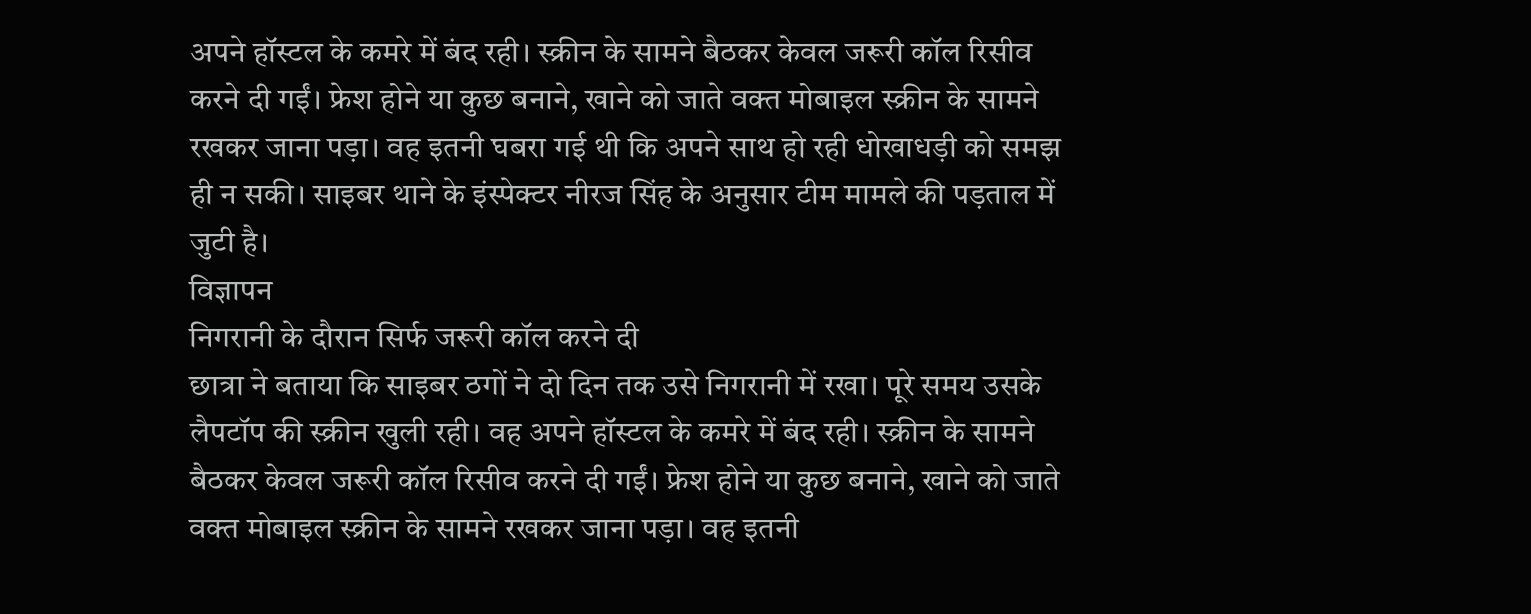अपने हॉस्टल के कमरे में बंद रही। स्क्रीन के सामने बैठकर केवल जरूरी कॉल रिसीव करने दी गईं। फ्रेश होने या कुछ बनाने, खाने को जाते वक्त मोबाइल स्क्रीन के सामने रखकर जाना पड़ा। वह इतनी घबरा गई थी कि अपने साथ हो रही धोखाधड़ी को समझ ही न सकी। साइबर थाने के इंस्पेक्टर नीरज सिंह के अनुसार टीम मामले की पड़ताल में जुटी है।
विज्ञापन
निगरानी के दौरान सिर्फ जरूरी कॉल करने दी
छात्रा ने बताया कि साइबर ठगों ने दो दिन तक उसे निगरानी में रखा। पूरे समय उसके लैपटॉप की स्क्रीन खुली रही। वह अपने हॉस्टल के कमरे में बंद रही। स्क्रीन के सामने बैठकर केवल जरूरी कॉल रिसीव करने दी गईं। फ्रेश होने या कुछ बनाने, खाने को जाते वक्त मोबाइल स्क्रीन के सामने रखकर जाना पड़ा। वह इतनी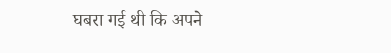घबरा गई थी कि अपने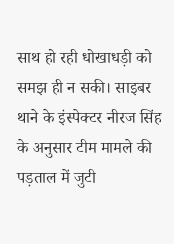साथ हो रही धोखाधड़ी को समझ ही न सकी। साइबर थाने के इंस्पेक्टर नीरज सिंह के अनुसार टीम मामले की पड़ताल में जुटी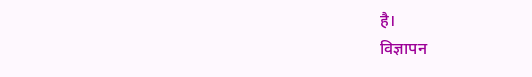है।
विज्ञापन